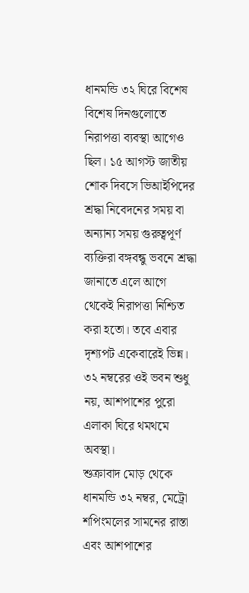ধানমন্ডি ৩২ ঘিরে বিশেষ বিশেষ দিনগুলোতে নিরাপত্তা ব্যবস্থা আগেও ছিল। ১৫ আগস্ট জাতীয় শোক দিবসে ভিআইপিদের শ্রদ্ধা নিবেদনের সময় বা অন্যান্য সময় গুরুত্বপূর্ণ ব্যক্তিরা বঙ্গবন্ধু ভবনে শ্রদ্ধা জানাতে এলে আগে থেকেই নিরাপত্তা নিশ্চিত করা হতো। তবে এবার দৃশ্যপট একেবারেই ভিন্ন। ৩২ নম্বরের ওই ভবন শুধু নয়, আশপাশের পুরো এলাকা ঘিরে থমথমে অবস্থা।
শুক্রাবাদ মোড় থেকে ধানমন্ডি ৩২ নম্বর, মেট্রো শপিংমলের সামনের রাস্তা এবং আশপাশের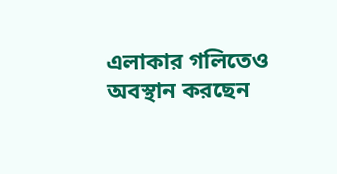এলাকার গলিতেও অবস্থান করছেন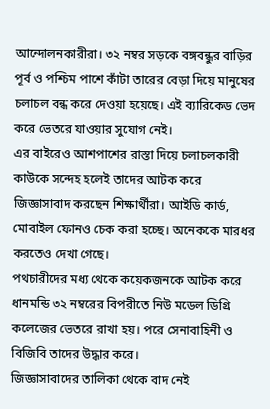আন্দোলনকারীরা। ৩২ নম্বর সড়কে বঙ্গবন্ধুর বাড়ির পূর্ব ও পশ্চিম পাশে কাঁটা তারের বেড়া দিয়ে মানুষের চলাচল বন্ধ করে দেওয়া হয়েছে। এই ব্যারিকেড ভেদ করে ভেতরে যাওয়ার সুযোগ নেই।
এর বাইরেও আশপাশের রাস্তা দিয়ে চলাচলকারী কাউকে সন্দেহ হলেই তাদের আটক করে জিজ্ঞাসাবাদ করছেন শিক্ষার্থীরা। আইডি কার্ড, মোবাইল ফোনও চেক করা হচ্ছে। অনেককে মারধর করতেও দেখা গেছে।
পথচারীদের মধ্য থেকে কয়েকজনকে আটক করে ধানমন্ডি ৩২ নম্বরের বিপরীতে নিউ মডেল ডিগ্রি কলেজের ভেতরে রাখা হয়। পরে সেনাবাহিনী ও বিজিবি তাদের উদ্ধার করে।
জিজ্ঞাসাবাদের তালিকা থেকে বাদ নেই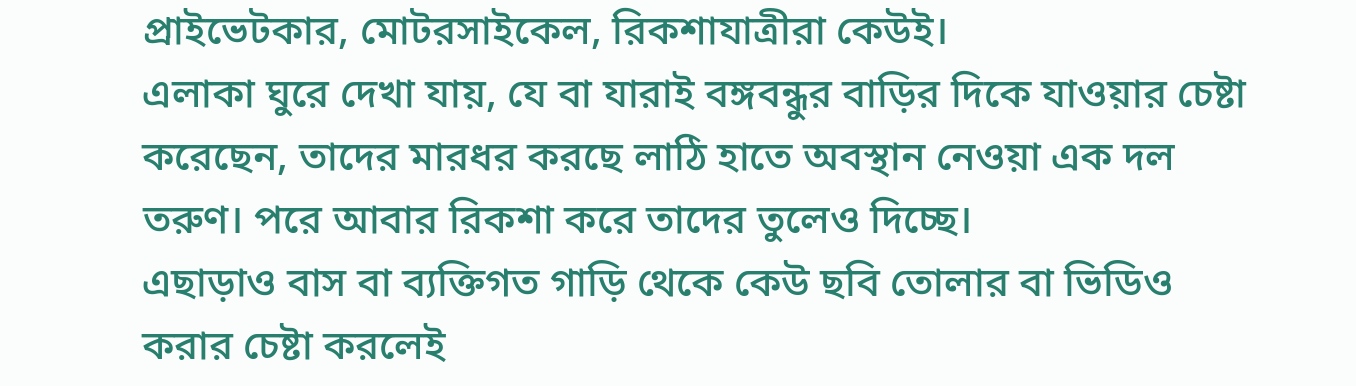প্রাইভেটকার, মোটরসাইকেল, রিকশাযাত্রীরা কেউই।
এলাকা ঘুরে দেখা যায়, যে বা যারাই বঙ্গবন্ধুর বাড়ির দিকে যাওয়ার চেষ্টা করেছেন, তাদের মারধর করছে লাঠি হাতে অবস্থান নেওয়া এক দল তরুণ। পরে আবার রিকশা করে তাদের তুলেও দিচ্ছে।
এছাড়াও বাস বা ব্যক্তিগত গাড়ি থেকে কেউ ছবি তোলার বা ভিডিও করার চেষ্টা করলেই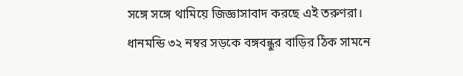সঙ্গে সঙ্গে থামিয়ে জিজ্ঞাসাবাদ করছে এই তরুণরা।
ধানমন্ডি ৩২ নম্বর সড়কে বঙ্গবন্ধুর বাড়ির ঠিক সামনে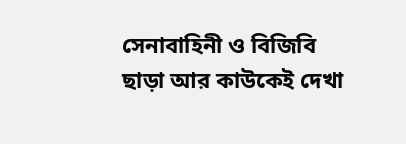সেনাবাহিনী ও বিজিবি ছাড়া আর কাউকেই দেখা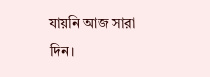যায়নি আজ সারা দিন।